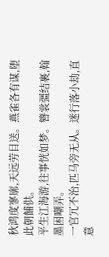秋鸿度寥廓,天远劳目送。燕雀各有谋,堕此朝餔供。
平生江海游,往事恍如梦。簪裳彊结裹,翰墨困嘲弄。
一官冗不治,匹马旁无从。迷行落小劫,直意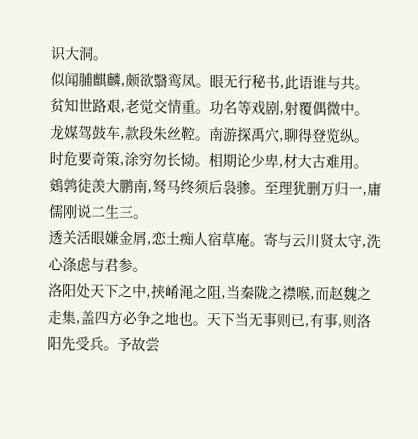识大洞。
似闻脯麒麟,颇欲翳鸾凤。眼无行秘书,此语谁与共。
贫知世路艰,老觉交情重。功名等戏剧,射覆偶微中。
龙媒驾鼓车,款段朱丝鞚。南游探禹穴,聊得登览纵。
时危要奇策,涂穷勿长恸。相期论少卑,材大古难用。
鴳鹑徒羡大鹏南,驽马终须后袅骖。至理犹删万归一,庸儒刚说二生三。
透关活眼嫌金屑,恋土痴人宿草庵。寄与云川贤太守,洗心涤虑与君参。
洛阳处天下之中,挟崤渑之阻,当秦陇之襟喉,而赵魏之走集,盖四方必争之地也。天下当无事则已,有事,则洛阳先受兵。予故尝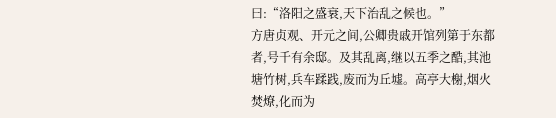曰:“洛阳之盛衰,天下治乱之候也。”
方唐贞观、开元之间,公卿贵戚开馆列第于东都者,号千有余邸。及其乱离,继以五季之酷,其池塘竹树,兵车蹂践,废而为丘墟。高亭大榭,烟火焚燎,化而为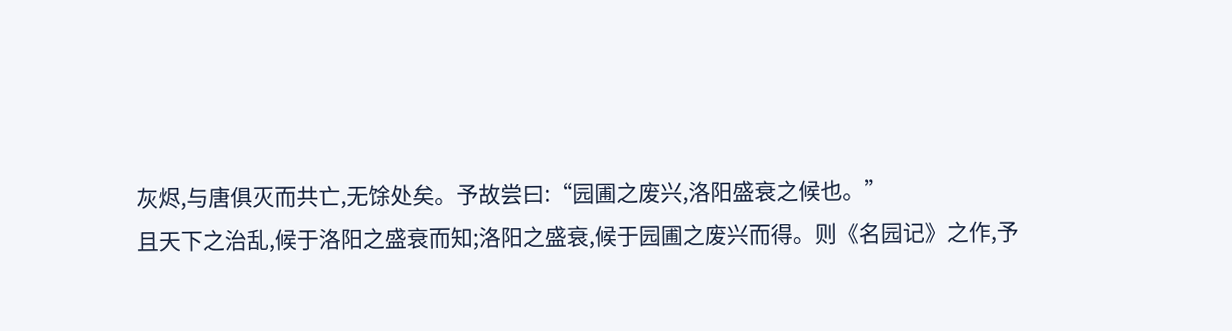灰烬,与唐俱灭而共亡,无馀处矣。予故尝曰:“园圃之废兴,洛阳盛衰之候也。”
且天下之治乱,候于洛阳之盛衰而知;洛阳之盛衰,候于园圃之废兴而得。则《名园记》之作,予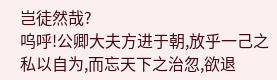岂徒然哉?
呜呼!公卿大夫方进于朝,放乎一己之私以自为,而忘天下之治忽,欲退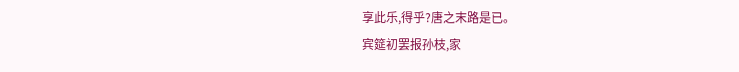享此乐,得乎?唐之末路是已。
宾筵初罢报孙枝,家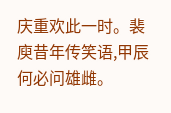庆重欢此一时。裴庾昔年传笑语,甲辰何必问雄雌。